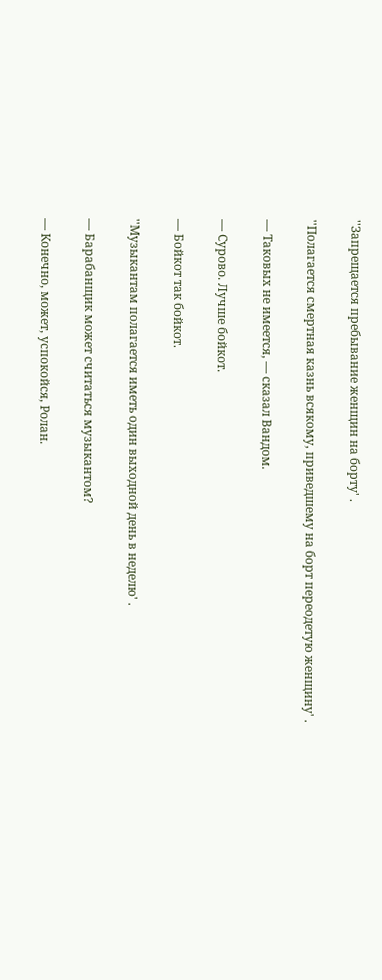''Запрещается пребывание женщин на борту' .

''Полагается смертная казнь всякому, приведшему на борт переодетую женщину' .

— Таковых не имеется, — сказал Вандом.

— Сурово. Лучше бойкот.

— Бойкот так бойкот.

''Музыкантам полагается иметь один выходной день в неделю' .

— Барабанщик может считаться музыкантом?

— Конечно, может, успокойся, Ролан.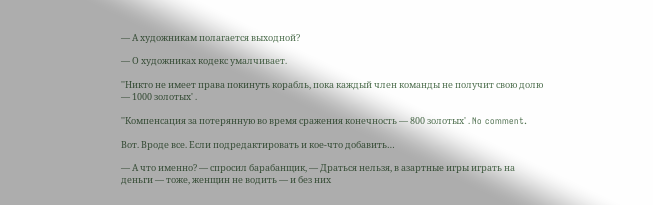— А художникам полагается выходной?

— О художниках кодекс умалчивает.

''Никто не имеет права покинуть корабль, пока каждый член команды не получит свою долю — 1000 золотых' .

''Компенсация за потерянную во время сражения конечность — 800 золотых' . No comment.

Вот. Вроде все. Если подредактировать и кое-что добавить…

— А что именно? — спросил барабанщик, — Драться нельзя, в азартные игры играть на деньги — тоже, женщин не водить — и без них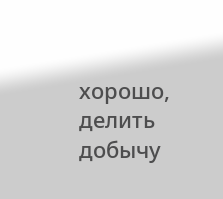хорошо, делить добычу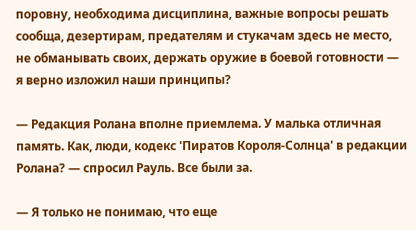поровну, необходима дисциплина, важные вопросы решать сообща, дезертирам, предателям и стукачам здесь не место, не обманывать своих, держать оружие в боевой готовности — я верно изложил наши принципы?

— Редакция Ролана вполне приемлема. У малька отличная память. Как, люди, кодекс 'Пиратов Короля-Солнца' в редакции Ролана? — спросил Рауль. Все были за.

— Я только не понимаю, что еще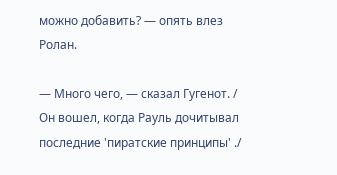можно добавить? — опять влез Ролан.

— Много чего, — сказал Гугенот. / Он вошел, когда Рауль дочитывал последние 'пиратские принципы' ./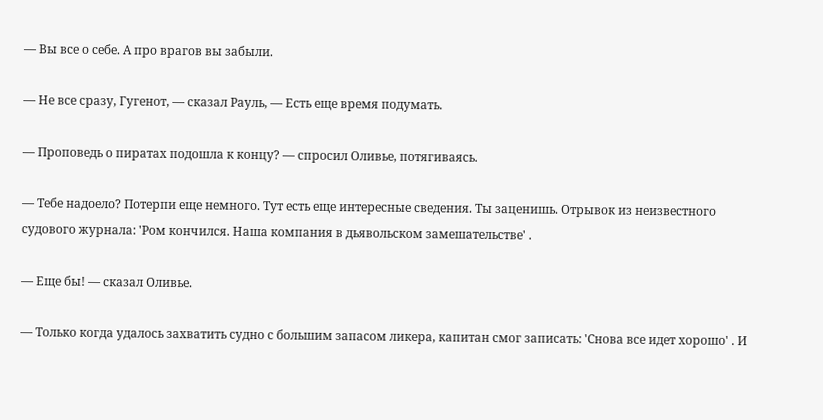— Вы все о себе. А про врагов вы забыли.

— Не все сразу, Гугенот, — сказал Рауль, — Есть еще время подумать.

— Проповедь о пиратах подошла к концу? — спросил Оливье, потягиваясь.

— Тебе надоело? Потерпи еще немного. Тут есть еще интересные сведения. Ты заценишь. Отрывок из неизвестного судового журнала: 'Ром кончился. Наша компания в дьявольском замешательстве' .

— Еще бы! — сказал Оливье.

— Только когда удалось захватить судно с большим запасом ликера, капитан смог записать: 'Снова все идет хорошо' . И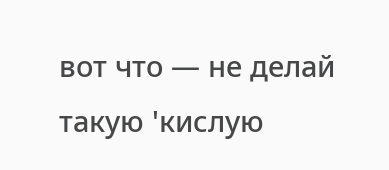вот что — не делай такую 'кислую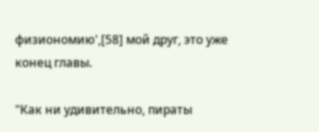физиономию',[58] мой друг, это уже конец главы.

"Как ни удивительно, пираты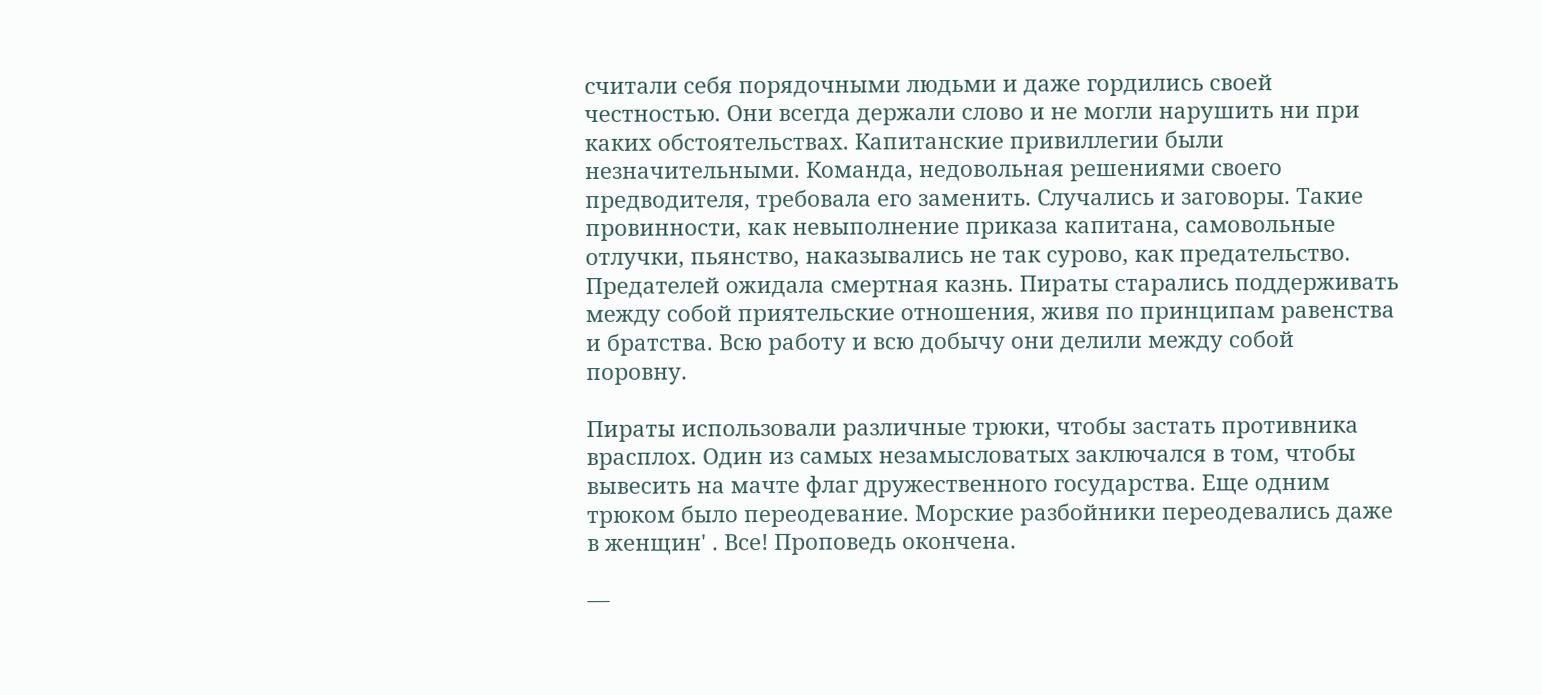считали себя порядочными людьми и даже гордились своей честностью. Они всегда держали слово и не могли нарушить ни при каких обстоятельствах. Капитанские привиллегии были незначительными. Команда, недовольная решениями своего предводителя, требовала его заменить. Случались и заговоры. Такие провинности, как невыполнение приказа капитана, самовольные отлучки, пьянство, наказывались не так сурово, как предательство. Предателей ожидала смертная казнь. Пираты старались поддерживать между собой приятельские отношения, живя по принципам равенства и братства. Всю работу и всю добычу они делили между собой поровну.

Пираты использовали различные трюки, чтобы застать противника врасплох. Один из самых незамысловатых заключался в том, чтобы вывесить на мачте флаг дружественного государства. Еще одним трюком было переодевание. Морские разбойники переодевались даже в женщин' . Все! Проповедь окончена.

—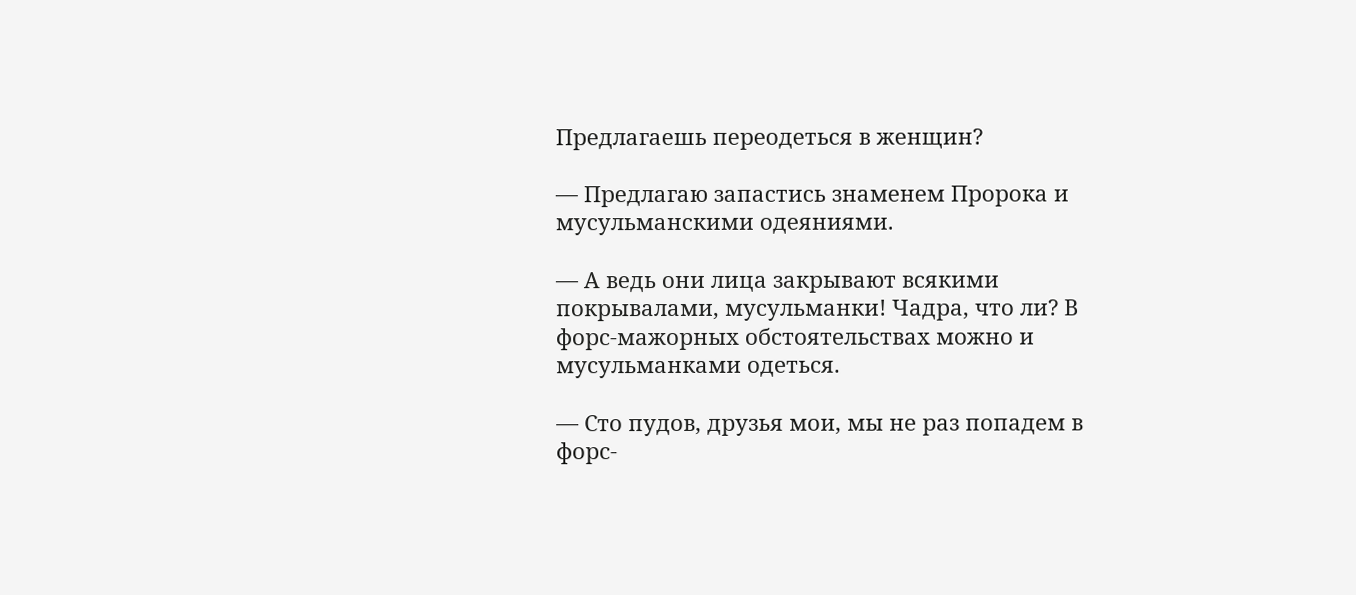Предлагаешь переодеться в женщин?

— Предлагаю запастись знаменем Пророка и мусульманскими одеяниями.

— А ведь они лица закрывают всякими покрывалами, мусульманки! Чадра, что ли? В форс-мажорных обстоятельствах можно и мусульманками одеться.

— Сто пудов, друзья мои, мы не раз попадем в форс-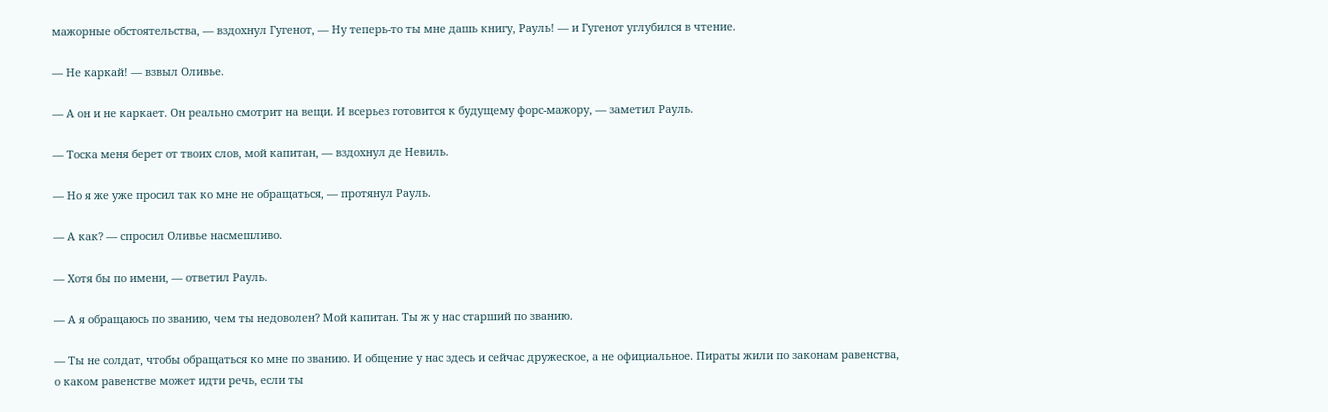мажорные обстоятельства, — вздохнул Гугенот, — Ну теперь-то ты мне дашь книгу, Рауль! — и Гугенот углубился в чтение.

— Не каркай! — взвыл Оливье.

— А он и не каркает. Он реально смотрит на вещи. И всерьез готовится к будущему форс-мажору, — заметил Рауль.

— Тоска меня берет от твоих слов, мой капитан, — вздохнул де Невиль.

— Но я же уже просил так ко мне не обращаться, — протянул Рауль.

— А как? — спросил Оливье насмешливо.

— Хотя бы по имени, — ответил Рауль.

— А я обращаюсь по званию, чем ты недоволен? Мой капитан. Ты ж у нас старший по званию.

— Ты не солдат, чтобы обращаться ко мне по званию. И общение у нас здесь и сейчас дружеское, а не официальное. Пираты жили по законам равенства, о каком равенстве может идти речь, если ты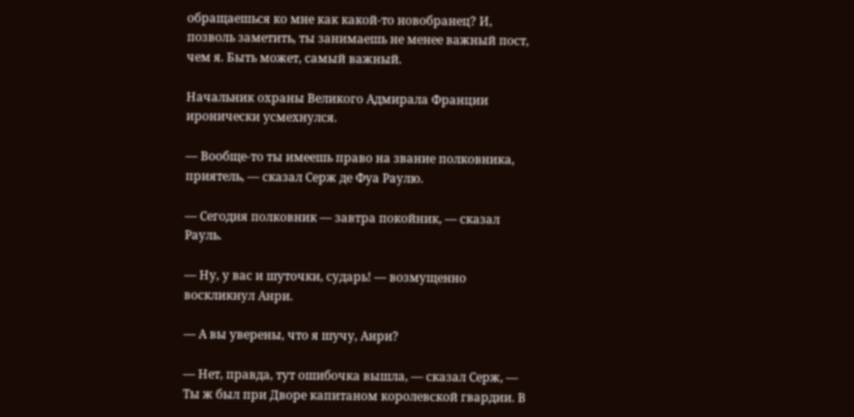обращаешься ко мне как какой-то новобранец? И, позволь заметить, ты занимаешь не менее важный пост, чем я. Быть может, самый важный.

Начальник охраны Великого Адмирала Франции иронически усмехнулся.

— Вообще-то ты имеешь право на звание полковника, приятель, — сказал Серж де Фуа Раулю.

— Сегодня полковник — завтра покойник, — сказал Рауль.

— Ну, у вас и шуточки, сударь! — возмущенно воскликнул Анри.

— А вы уверены, что я шучу, Анри?

— Нет, правда, тут ошибочка вышла, — сказал Серж, — Ты ж был при Дворе капитаном королевской гвардии. В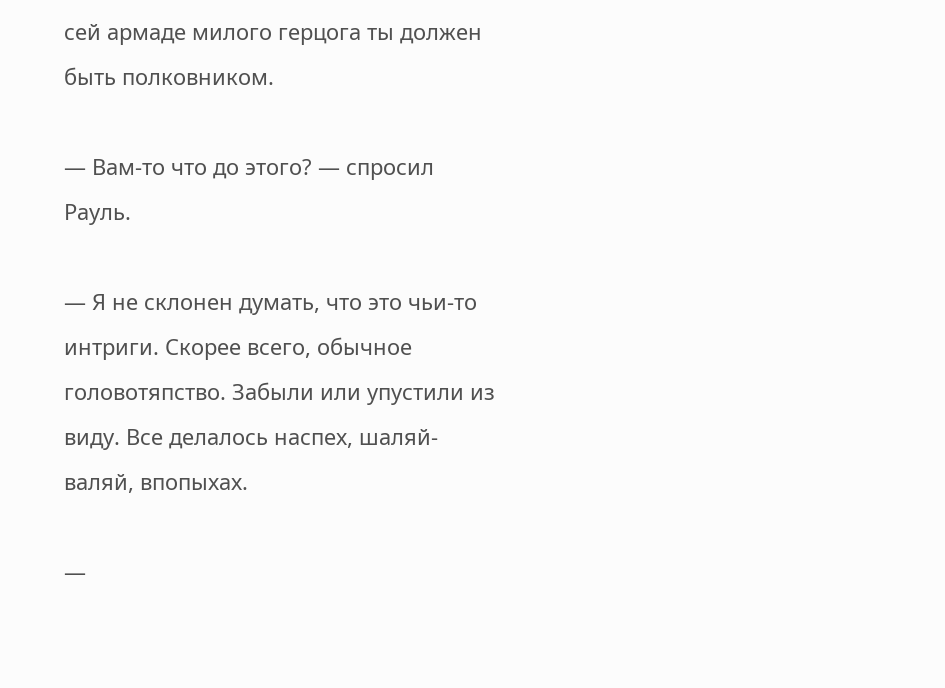сей армаде милого герцога ты должен быть полковником.

— Вам-то что до этого? — спросил Рауль.

— Я не склонен думать, что это чьи-то интриги. Скорее всего, обычное головотяпство. Забыли или упустили из виду. Все делалось наспех, шаляй-валяй, впопыхах.

—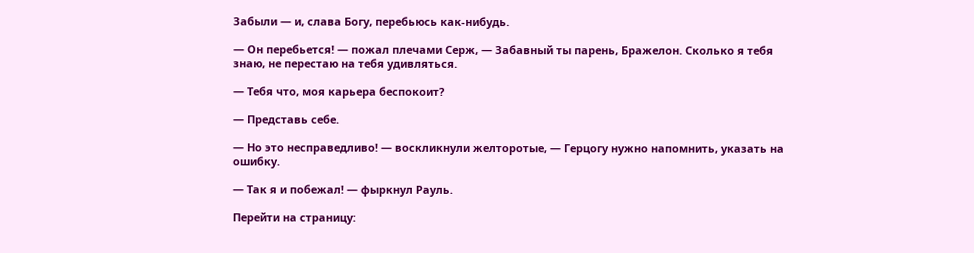Забыли — и, слава Богу, перебьюсь как-нибудь.

— Он перебьется! — пожал плечами Серж, — Забавный ты парень, Бражелон. Сколько я тебя знаю, не перестаю на тебя удивляться.

— Тебя что, моя карьера беспокоит?

— Представь себе.

— Но это несправедливо! — воскликнули желторотые, — Герцогу нужно напомнить, указать на ошибку.

— Так я и побежал! — фыркнул Рауль.

Перейти на страницу: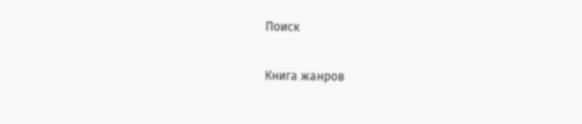Поиск

Книга жанров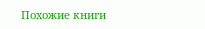Похожие книги